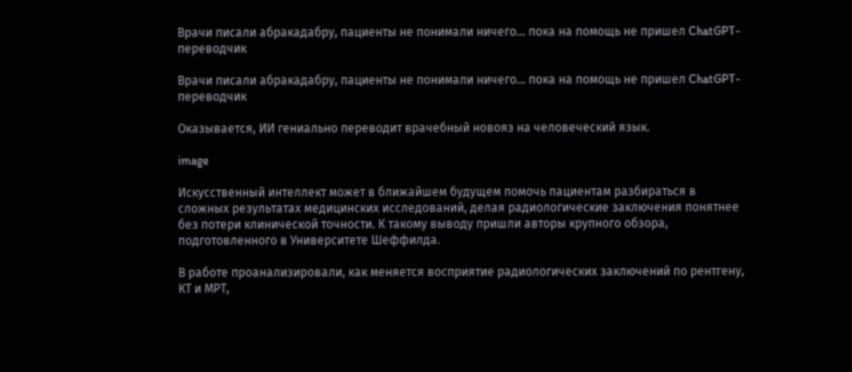Врачи писали абракадабру, пациенты не понимали ничего… пока на помощь не пришел ChatGPT-переводчик

Врачи писали абракадабру, пациенты не понимали ничего… пока на помощь не пришел ChatGPT-переводчик

Оказывается, ИИ гениально переводит врачебный новояз на человеческий язык.

image

Искусственный интеллект может в ближайшем будущем помочь пациентам разбираться в сложных результатах медицинских исследований, делая радиологические заключения понятнее без потери клинической точности. К такому выводу пришли авторы крупного обзора, подготовленного в Университете Шеффилда.

В работе проанализировали, как меняется восприятие радиологических заключений по рентгену, КТ и МРТ,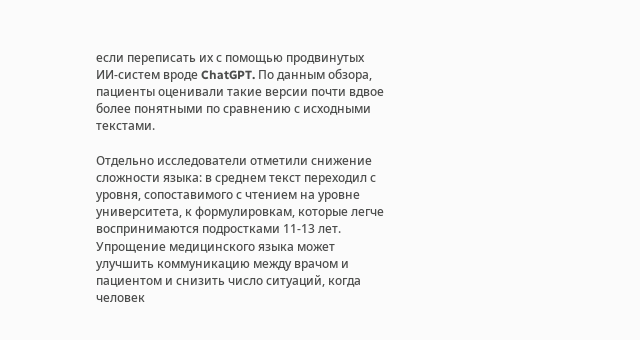если переписать их с помощью продвинутых ИИ-систем вроде ChatGPT. По данным обзора, пациенты оценивали такие версии почти вдвое более понятными по сравнению с исходными текстами.

Отдельно исследователи отметили снижение сложности языка: в среднем текст переходил с уровня, сопоставимого с чтением на уровне университета, к формулировкам, которые легче воспринимаются подростками 11-13 лет. Упрощение медицинского языка может улучшить коммуникацию между врачом и пациентом и снизить число ситуаций, когда человек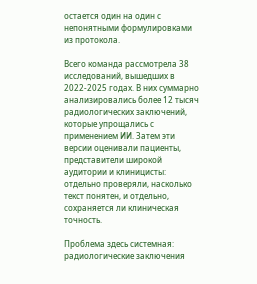остается один на один с непонятными формулировками из протокола.

Всего команда рассмотрела 38 исследований, вышедших в 2022-2025 годах. В них суммарно анализировались более 12 тысяч радиологических заключений, которые упрощались с применением ИИ. Затем эти версии оценивали пациенты, представители широкой аудитории и клиницисты: отдельно проверяли, насколько текст понятен, и отдельно, сохраняется ли клиническая точность.

Проблема здесь системная: радиологические заключения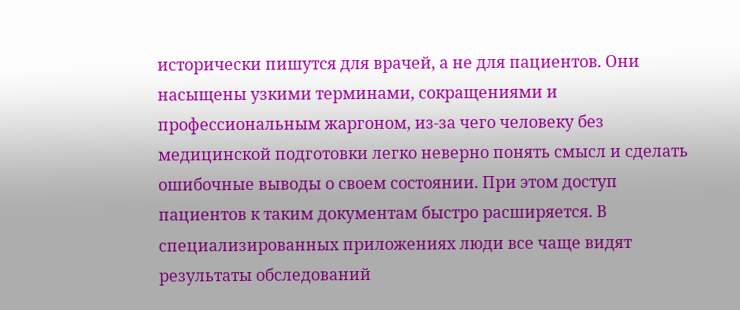исторически пишутся для врачей, а не для пациентов. Они насыщены узкими терминами, сокращениями и профессиональным жаргоном, из-за чего человеку без медицинской подготовки легко неверно понять смысл и сделать ошибочные выводы о своем состоянии. При этом доступ пациентов к таким документам быстро расширяется. В специализированных приложениях люди все чаще видят результаты обследований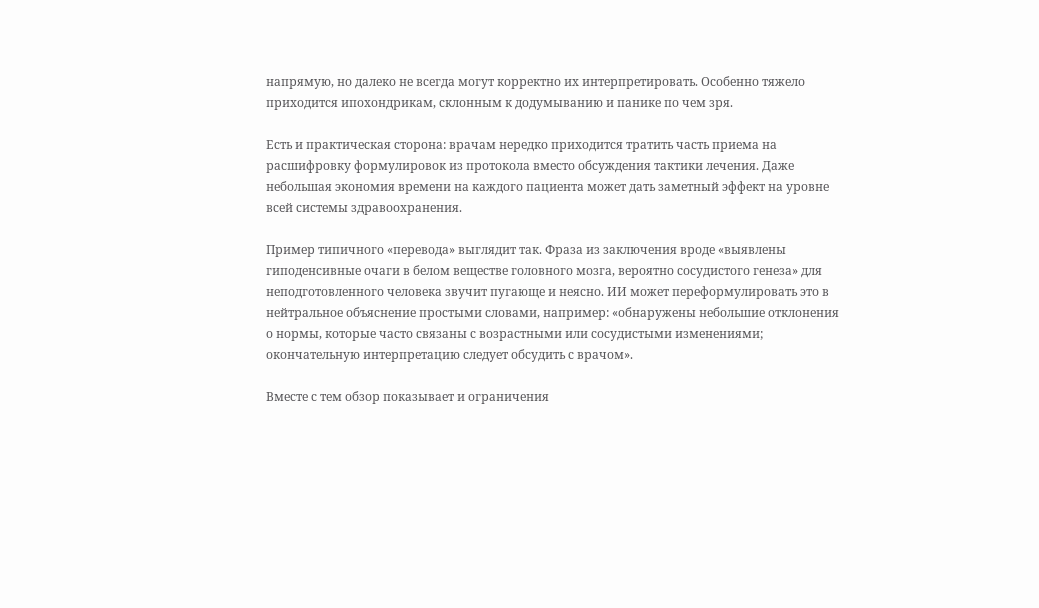напрямую, но далеко не всегда могут корректно их интерпретировать. Особенно тяжело приходится ипохондрикам, склонным к додумыванию и панике по чем зря.

Есть и практическая сторона: врачам нередко приходится тратить часть приема на расшифровку формулировок из протокола вместо обсуждения тактики лечения. Даже небольшая экономия времени на каждого пациента может дать заметный эффект на уровне всей системы здравоохранения.

Пример типичного «перевода» выглядит так. Фраза из заключения вроде «выявлены гиподенсивные очаги в белом веществе головного мозга, вероятно сосудистого генеза» для неподготовленного человека звучит пугающе и неясно. ИИ может переформулировать это в нейтральное объяснение простыми словами, например: «обнаружены небольшие отклонения о нормы, которые часто связаны с возрастными или сосудистыми изменениями; окончательную интерпретацию следует обсудить с врачом».

Вместе с тем обзор показывает и ограничения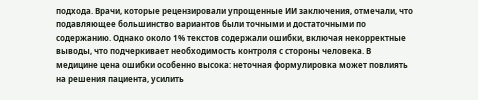подхода. Врачи, которые рецензировали упрощенные ИИ заключения, отмечали, что подавляющее большинство вариантов были точными и достаточными по содержанию. Однако около 1% текстов содержали ошибки, включая некорректные выводы, что подчеркивает необходимость контроля с стороны человека. В медицине цена ошибки особенно высока: неточная формулировка может повлиять на решения пациента, усилить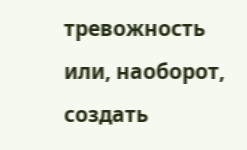тревожность или, наоборот, создать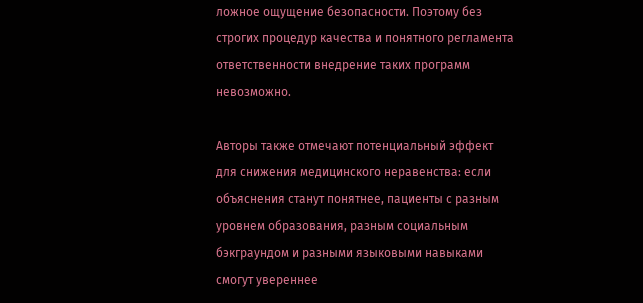ложное ощущение безопасности. Поэтому без строгих процедур качества и понятного регламента ответственности внедрение таких программ невозможно.

Авторы также отмечают потенциальный эффект для снижения медицинского неравенства: если объяснения станут понятнее, пациенты с разным уровнем образования, разным социальным бэкграундом и разными языковыми навыками смогут увереннее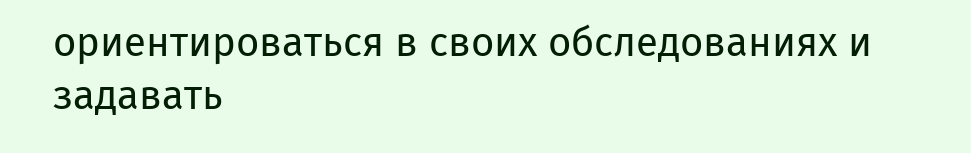ориентироваться в своих обследованиях и задавать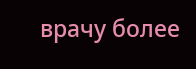врачу более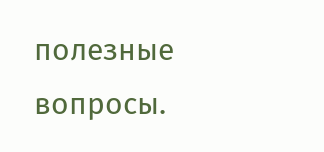полезные вопросы.